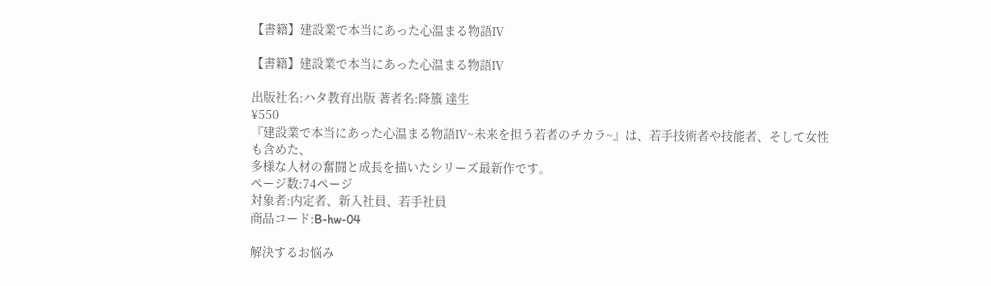【書籍】建設業で本当にあった心温まる物語Ⅳ

【書籍】建設業で本当にあった心温まる物語Ⅳ

出版社名:ハタ教育出版 著者名:降籏 達生
¥550
『建設業で本当にあった心温まる物語Ⅳ~未来を担う若者のチカラ~』は、若手技術者や技能者、そして女性も含めた、
多様な人材の奮闘と成長を描いたシリーズ最新作です。
ページ数:74ページ
対象者:内定者、新入社員、若手社員
商品コード:B-hw-04

解決するお悩み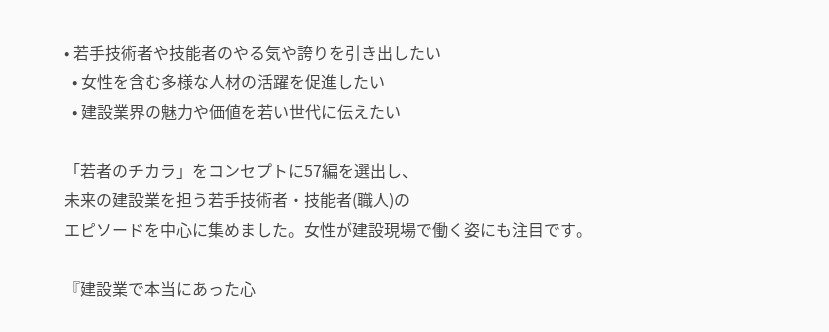• 若手技術者や技能者のやる気や誇りを引き出したい
  • 女性を含む多様な人材の活躍を促進したい
  • 建設業界の魅力や価値を若い世代に伝えたい

「若者のチカラ」をコンセプトに57編を選出し、
未来の建設業を担う若手技術者・技能者(職人)の
エピソードを中心に集めました。女性が建設現場で働く姿にも注目です。

『建設業で本当にあった心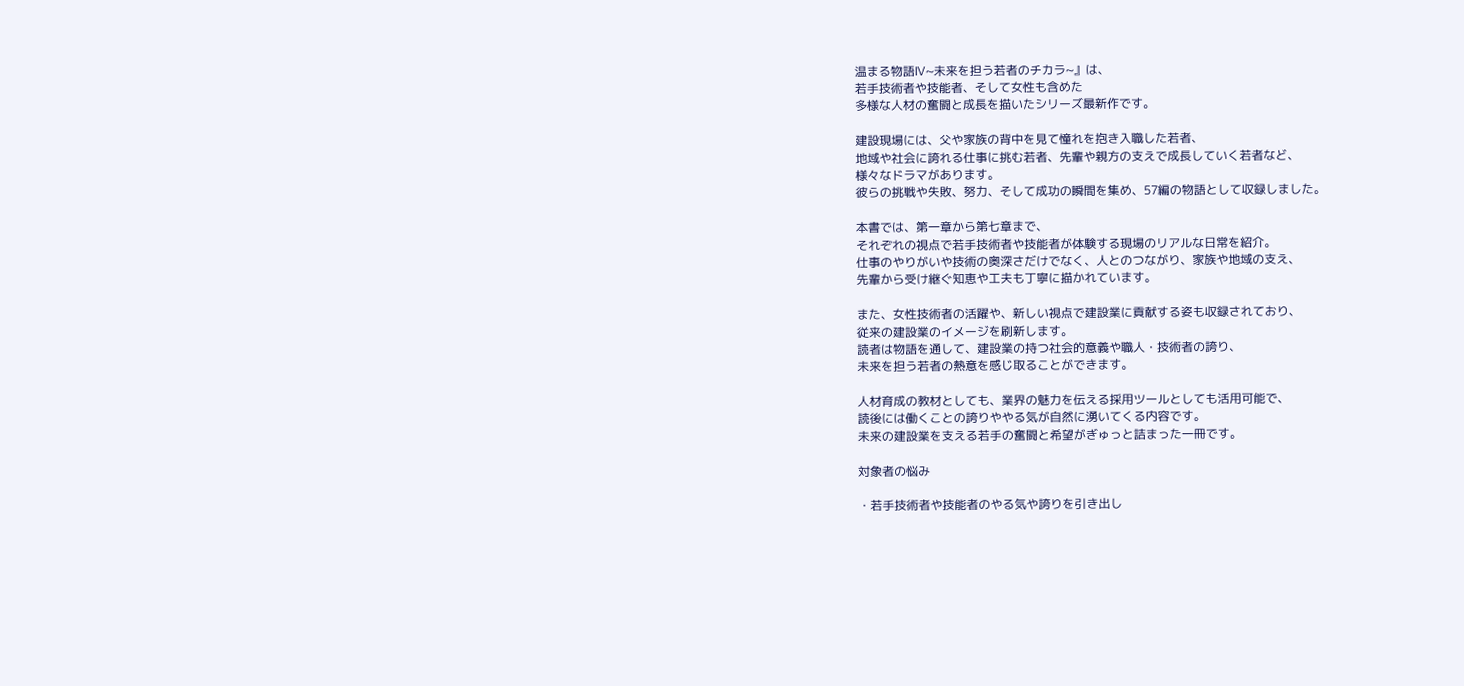温まる物語Ⅳ~未来を担う若者のチカラ~』は、
若手技術者や技能者、そして女性も含めた
多様な人材の奮闘と成長を描いたシリーズ最新作です。

建設現場には、父や家族の背中を見て憧れを抱き入職した若者、
地域や社会に誇れる仕事に挑む若者、先輩や親方の支えで成長していく若者など、
様々なドラマがあります。
彼らの挑戦や失敗、努力、そして成功の瞬間を集め、57編の物語として収録しました。

本書では、第一章から第七章まで、
それぞれの視点で若手技術者や技能者が体験する現場のリアルな日常を紹介。
仕事のやりがいや技術の奥深さだけでなく、人とのつながり、家族や地域の支え、
先輩から受け継ぐ知恵や工夫も丁寧に描かれています。

また、女性技術者の活躍や、新しい視点で建設業に貢献する姿も収録されており、
従来の建設業のイメージを刷新します。
読者は物語を通して、建設業の持つ社会的意義や職人・技術者の誇り、
未来を担う若者の熱意を感じ取ることができます。

人材育成の教材としても、業界の魅力を伝える採用ツールとしても活用可能で、
読後には働くことの誇りややる気が自然に湧いてくる内容です。
未来の建設業を支える若手の奮闘と希望がぎゅっと詰まった一冊です。

対象者の悩み

・若手技術者や技能者のやる気や誇りを引き出し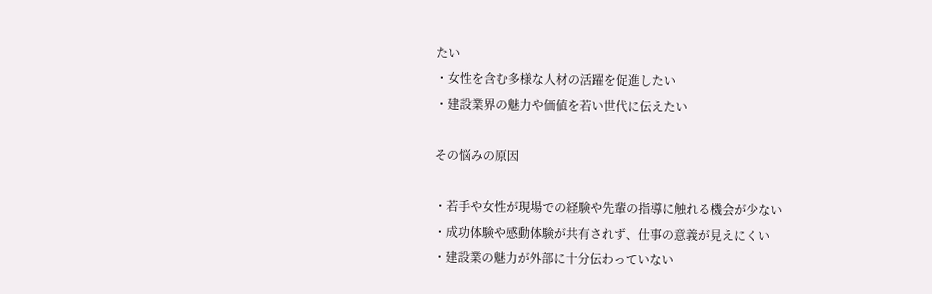たい
・女性を含む多様な人材の活躍を促進したい
・建設業界の魅力や価値を若い世代に伝えたい

その悩みの原因

・若手や女性が現場での経験や先輩の指導に触れる機会が少ない
・成功体験や感動体験が共有されず、仕事の意義が見えにくい
・建設業の魅力が外部に十分伝わっていない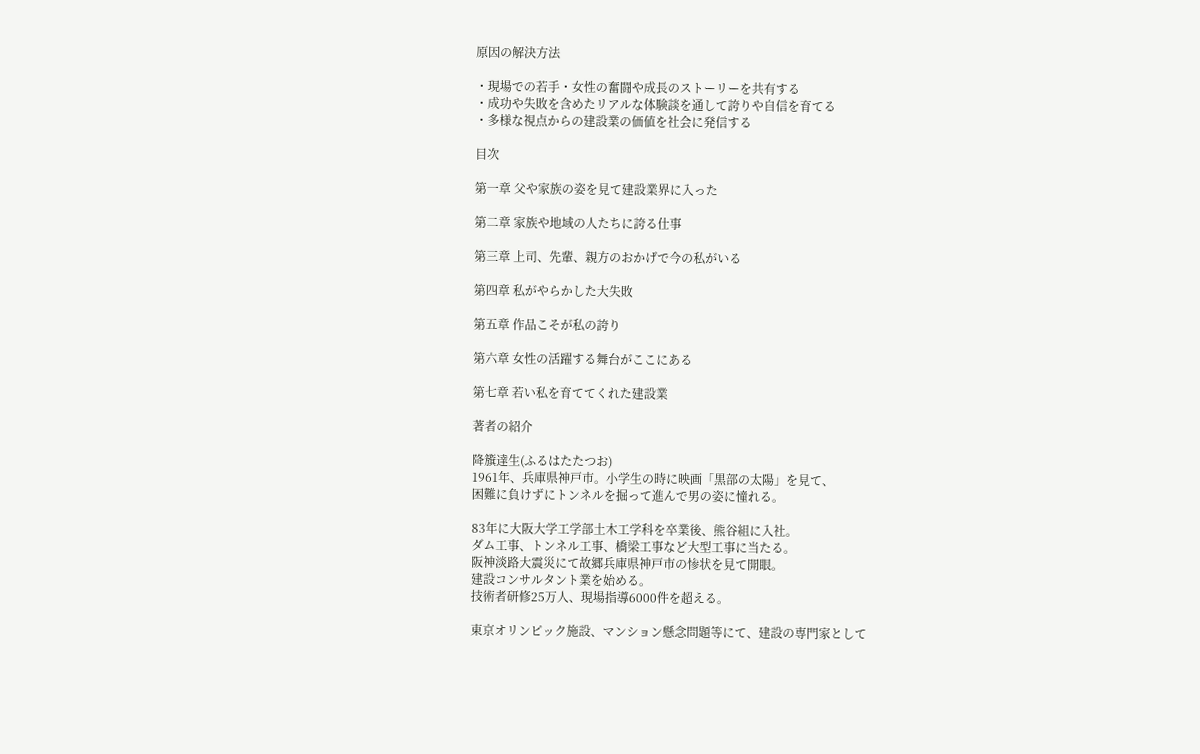原因の解決方法

・現場での若手・女性の奮闘や成長のストーリーを共有する
・成功や失敗を含めたリアルな体験談を通して誇りや自信を育てる
・多様な視点からの建設業の価値を社会に発信する

目次

第一章 父や家族の姿を見て建設業界に入った

第二章 家族や地域の人たちに誇る仕事

第三章 上司、先輩、親方のおかげで今の私がいる

第四章 私がやらかした大失敗

第五章 作品こそが私の誇り

第六章 女性の活躍する舞台がここにある

第七章 若い私を育ててくれた建設業

著者の紹介

降籏達生(ふるはたたつお)
1961年、兵庫県神戸市。小学生の時に映画「黒部の太陽」を見て、
困難に負けずにトンネルを掘って進んで男の姿に憧れる。

83年に大阪大学工学部土木工学科を卒業後、熊谷組に入社。
ダム工事、トンネル工事、橋梁工事など大型工事に当たる。
阪神淡路大震災にて故郷兵庫県神戸市の惨状を見て開眼。
建設コンサルタント業を始める。
技術者研修25万人、現場指導6000件を超える。

東京オリンピック施設、マンション懸念問題等にて、建設の専門家として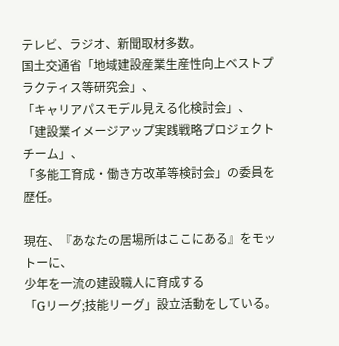テレビ、ラジオ、新聞取材多数。
国土交通省「地域建設産業生産性向上ベストプラクティス等研究会」、
「キャリアパスモデル見える化検討会」、
「建設業イメージアップ実践戦略プロジェクトチーム」、
「多能工育成・働き方改革等検討会」の委員を歴任。

現在、『あなたの居場所はここにある』をモットーに、
少年を一流の建設職人に育成する
「Gリーグ;技能リーグ」設立活動をしている。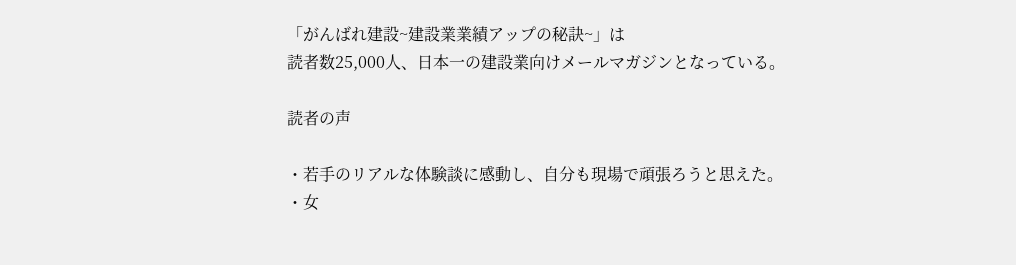「がんばれ建設~建設業業績アップの秘訣~」は
読者数25,000人、日本一の建設業向けメールマガジンとなっている。

読者の声

・若手のリアルな体験談に感動し、自分も現場で頑張ろうと思えた。
・女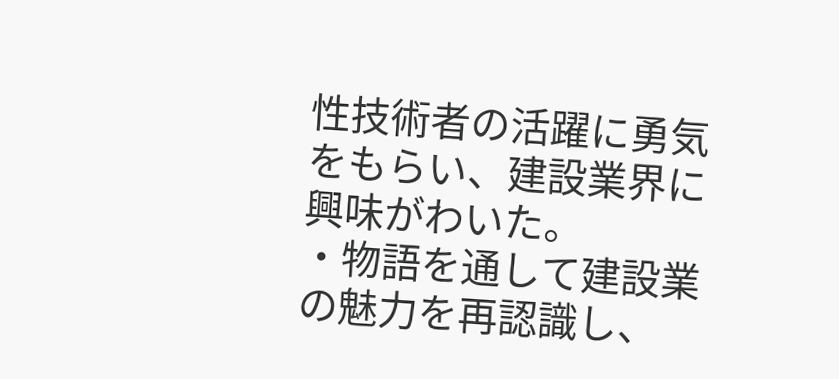性技術者の活躍に勇気をもらい、建設業界に興味がわいた。
・物語を通して建設業の魅力を再認識し、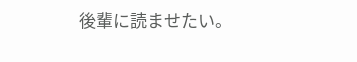後輩に読ませたい。